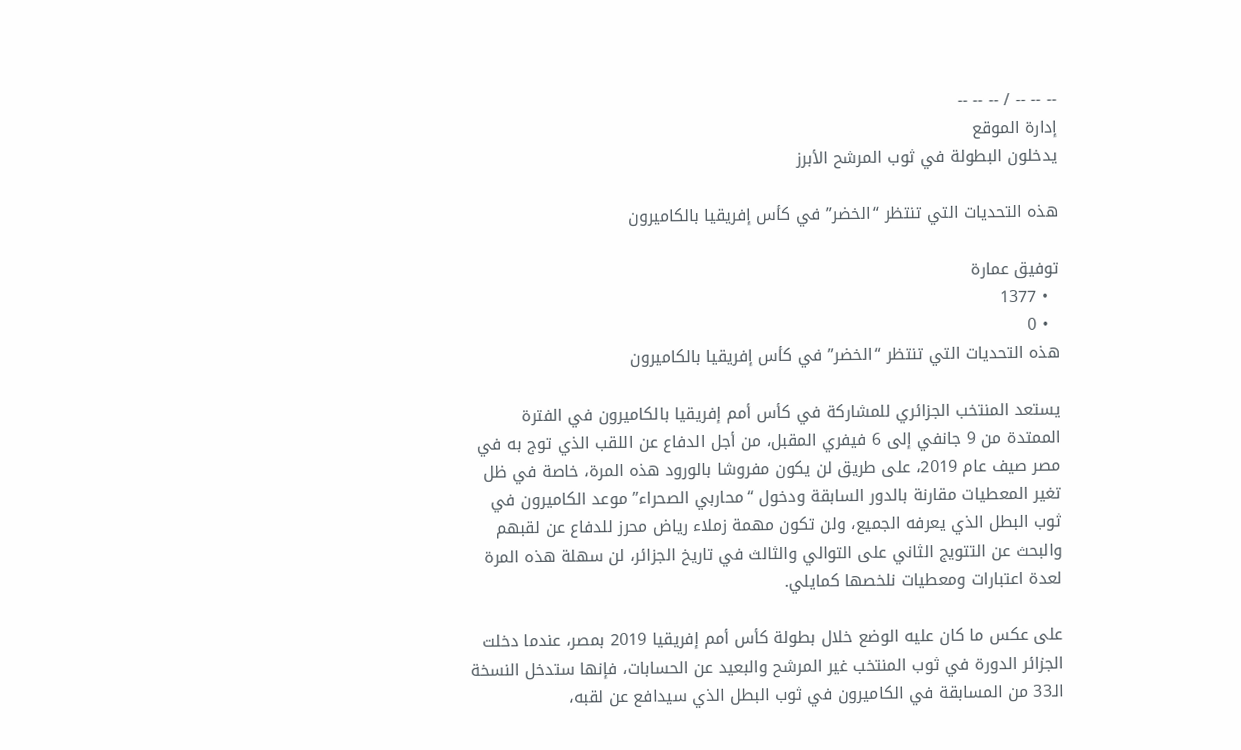-- -- -- / -- -- --
إدارة الموقع
يدخلون البطولة في ثوب المرشح الأبرز

هذه التحديات التي تنتظر “الخضر” في كأس إفريقيا بالكاميرون

توفيق عمارة
  • 1377
  • 0
هذه التحديات التي تنتظر “الخضر” في كأس إفريقيا بالكاميرون

يستعد المنتخب الجزائري للمشاركة في كأس أمم إفريقيا بالكاميرون في الفترة الممتدة من 9 جانفي إلى 6 فيفري المقبل، من أجل الدفاع عن اللقب الذي توج به في مصر صيف عام 2019، على طريق لن يكون مفروشا بالورود هذه المرة، خاصة في ظل تغير المعطيات مقارنة بالدور السابقة ودخول “محاربي الصحراء” موعد الكاميرون في ثوب البطل الذي يعرفه الجميع، ولن تكون مهمة زملاء رياض محرز للدفاع عن لقبهم والبحث عن التتويج الثاني على التوالي والثالث في تاريخ الجزائر، لن سهلة هذه المرة لعدة اعتبارات ومعطيات نلخصها كمايلي.

على عكس ما كان عليه الوضع خلال بطولة كأس أمم إفريقيا 2019 بمصر، عندما دخلت الجزائر الدورة في ثوب المنتخب غير المرشح والبعيد عن الحسابات، فإنها ستدخل النسخة الـ33 من المسابقة في الكاميرون في ثوب البطل الذي سيدافع عن لقبه،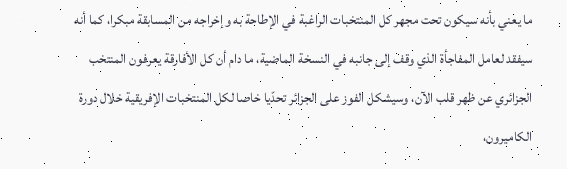ما يعني بأنه سيكون تحت مجهر كل المنتخبات الراغبة في الإطاحة به وإخراجه من المسابقة مبكرا، كما أنه سيفقد لعامل المفاجأة الذي وقف إلى جانبه في النسخة الماضية، ما دام أن كل الأفارقة يعرفون المنتخب الجزائري عن ظهر قلب الآن، وسيشكل الفوز على الجزائر تحدّيا خاصا لكل المنتخبات الإفريقية خلال دورة الكاميرون،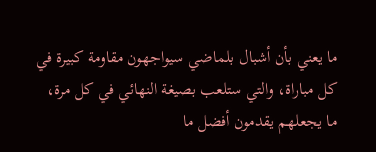ما يعني بأن أشبال بلماضي سيواجهون مقاومة كبيرة في كل مباراة، والتي ستلعب بصيغة النهائي في كل مرة، ما يجعلهم يقدمون أفضل ما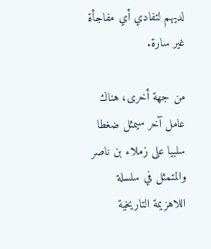لديهم لتفادي أي مفاجأة غير سارة.

من جهة أخرى، هناك عامل آخر سيمثل ضغطا سلبيا على زملاء بن ناصر والمتمثل في سلسلة اللاهزيمة التاريخية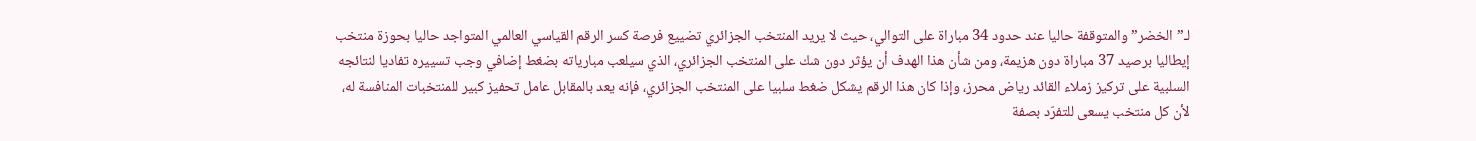لـ”الخضر” والمتوقفة حاليا عند حدود 34 مباراة على التوالي، حيث لا يريد المنتخب الجزائري تضييع فرصة كسر الرقم القياسي العالمي المتواجد حاليا بحوزة منتخب إيطاليا برصيد 37 مباراة دون هزيمة، ومن شأن هذا الهدف أن يؤثر دون شك على المنتخب الجزائري، الذي سيلعب مبارياته بضغط إضافي وجب تسييره تفاديا لنتائجه السلبية على تركيز زملاء القائد رياض محرز، وإذا كان هذا الرقم يشكل ضغط سلبيا على المنتخب الجزائري، فإنه يعد بالمقابل عامل تحفيز كبير للمنتخبات المنافسة له، لأن كل منتخب يسعى للتفرّد بصفة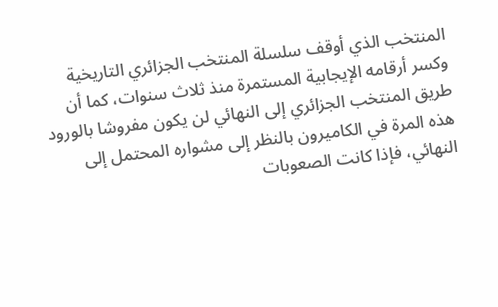المنتخب الذي أوقف سلسلة المنتخب الجزائري التاريخية وكسر أرقامه الإيجابية المستمرة منذ ثلاث سنوات، كما أن طريق المنتخب الجزائري إلى النهائي لن يكون مفروشا بالورود هذه المرة في الكاميرون بالنظر إلى مشواره المحتمل إلى النهائي، فإذا كانت الصعوبات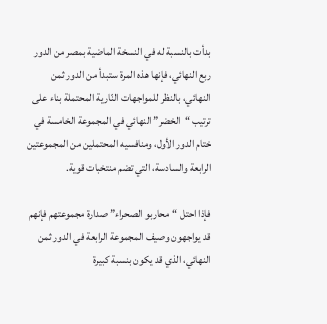بدأت بالنسبة له في النسخة الماضية بمصر من الدور ربع النهائي، فإنها هذه المرة ستبدأ من الدور ثمن النهائي، بالنظر للمواجهات النّارية المحتملة بناء على ترتيب “الخضر” النهائي في المجموعة الخامسة في ختام الدور الأول، ومنافسيه المحتملين من المجموعتين الرابعة والسادسة، التي تضم منتخبات قوية.

فإذا احتل “محاربو الصحراء” صدارة مجموعتهم فإنهم قد يواجهون وصيف المجموعة الرابعة في الدور ثمن النهائي، الذي قد يكون بنسبة كبيرة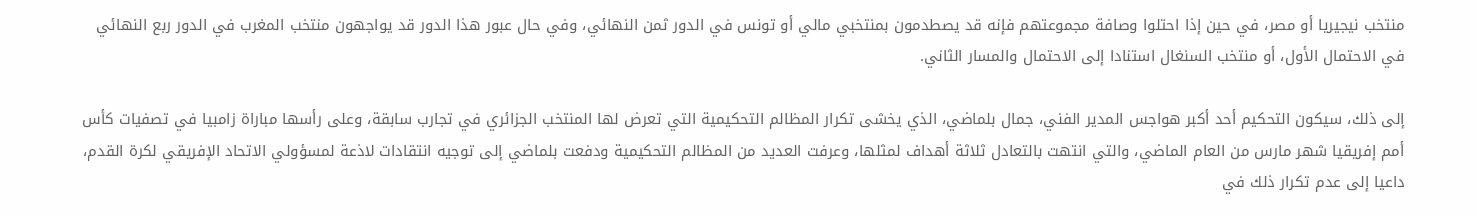منتخب نيجيريا أو مصر، في حين إذا احتلوا وصافة مجموعتهم فإنه قد يصطدمون بمنتخبي مالي أو تونس في الدور ثمن النهائي، وفي حال عبور هذا الدور قد يواجهون منتخب المغرب في الدور ربع النهائي في الاحتمال الأول، أو منتخب السنغال استنادا إلى الاحتمال والمسار الثاني.

إلى ذلك، سيكون التحكيم أحد أكبر هواجس المدير الفني، جمال بلماضي، الذي يخشى تكرار المظالم التحكيمية التي تعرض لها المنتخب الجزائري في تجارب سابقة، وعلى رأسها مباراة زامبيا في تصفيات كأس أمم إفريقيا شهر مارس من العام الماضي، والتي انتهت بالتعادل ثلاثة أهداف لمثلها، وعرفت العديد من المظالم التحكيمية ودفعت بلماضي إلى توجيه انتقادات لاذعة لمسؤولي الاتحاد الإفريقي لكرة القدم، داعيا إلى عدم تكرار ذلك في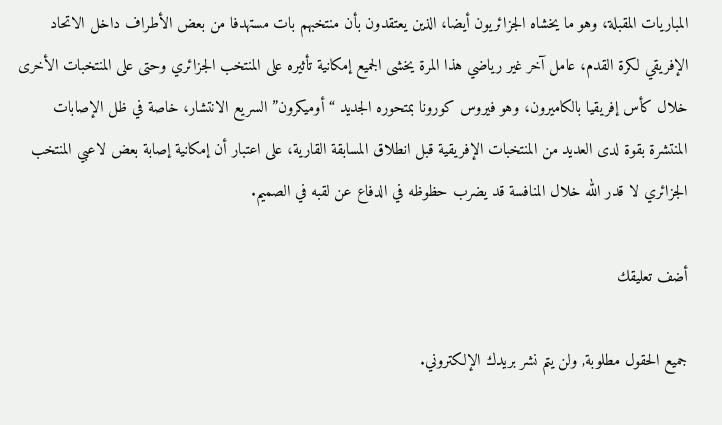المباريات المقبلة، وهو ما يخشاه الجزائريون أيضا، الذين يعتقدون بأن منتخبهم بات مستهدفا من بعض الأطراف داخل الاتحاد الإفريقي لكرة القدم، عامل آخر غير رياضي هذا المرة يخشى الجميع إمكانية تأثيره على المنتخب الجزائري وحتى على المنتخبات الأخرى خلال كأس إفريقيا بالكاميرون، وهو فيروس كورونا بمتحوره الجديد “أوميكرون” السريع الانتشار، خاصة في ظل الإصابات المنتشرة بقوة لدى العديد من المنتخبات الإفريقية قبل انطلاق المسابقة القارية، على اعتبار أن إمكانية إصابة بعض لاعبي المنتخب الجزائري لا قدر الله خلال المنافسة قد يضرب حظوظه في الدفاع عن لقبه في الصميم.

أضف تعليقك

جميع الحقول مطلوبة, ولن يتم نشر بريدك الإلكتروني.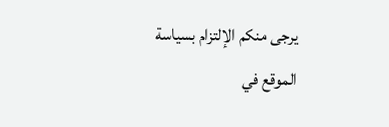يرجى منكم الإلتزام بسياسة الموقع في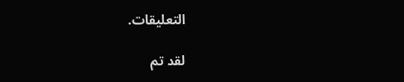التعليقات.

لقد تم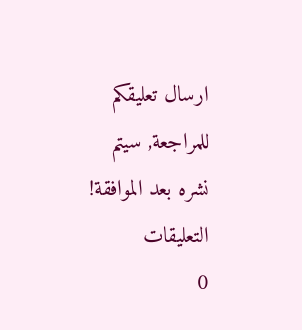ارسال تعليقكم للمراجعة, سيتم نشره بعد الموافقة!
التعليقات
0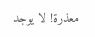معذرة! لا يوجد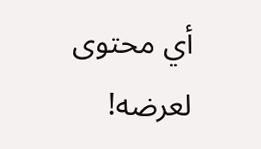أي محتوى لعرضه!